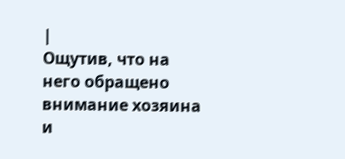|
Ощутив, что на него обращено внимание хозяина и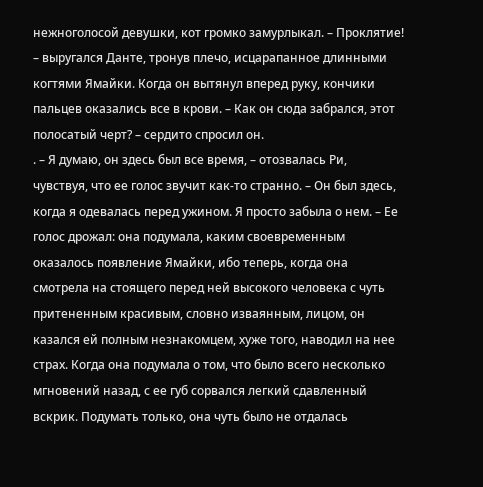нежноголосой девушки, кот громко замурлыкал. – Проклятие! – выругался Данте, тронув плечо, исцарапанное длинными когтями Ямайки. Когда он вытянул вперед руку, кончики пальцев оказались все в крови. – Как он сюда забрался, этот полосатый черт? – сердито спросил он.
. – Я думаю, он здесь был все время, – отозвалась Ри, чувствуя, что ее голос звучит как-то странно. – Он был здесь, когда я одевалась перед ужином. Я просто забыла о нем. – Ее голос дрожал: она подумала, каким своевременным оказалось появление Ямайки, ибо теперь, когда она смотрела на стоящего перед ней высокого человека с чуть притененным красивым, словно изваянным, лицом, он казался ей полным незнакомцем, хуже того, наводил на нее страх. Когда она подумала о том, что было всего несколько мгновений назад, с ее губ сорвался легкий сдавленный вскрик. Подумать только, она чуть было не отдалась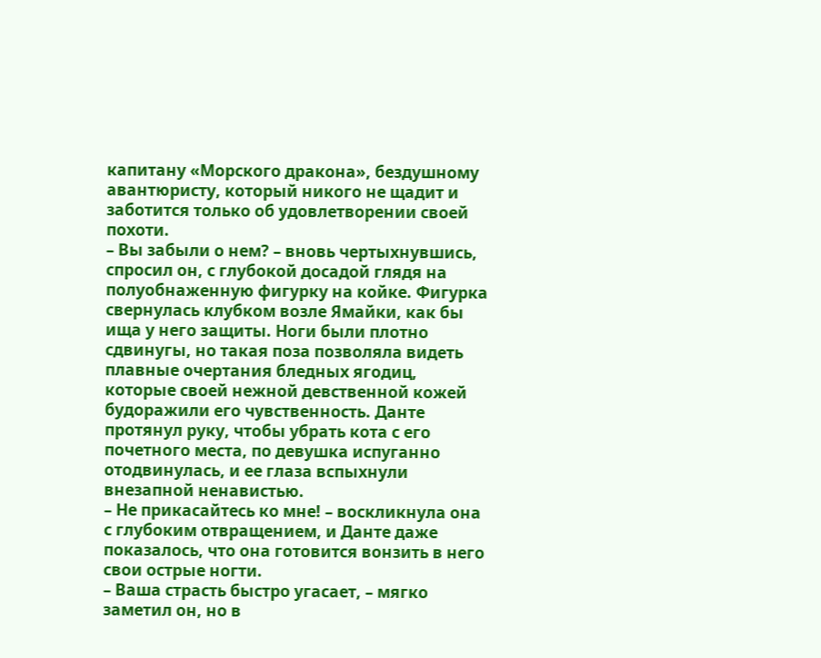капитану «Морского дракона», бездушному авантюристу, который никого не щадит и заботится только об удовлетворении своей похоти.
– Вы забыли о нем? – вновь чертыхнувшись, спросил он, с глубокой досадой глядя на полуобнаженную фигурку на койке. Фигурка свернулась клубком возле Ямайки, как бы ища у него защиты. Ноги были плотно сдвинугы, но такая поза позволяла видеть плавные очертания бледных ягодиц, которые своей нежной девственной кожей будоражили его чувственность. Данте протянул руку, чтобы убрать кота с его почетного места, по девушка испуганно отодвинулась, и ее глаза вспыхнули внезапной ненавистью.
– Не прикасайтесь ко мне! – воскликнула она с глубоким отвращением, и Данте даже показалось, что она готовится вонзить в него свои острые ногти.
– Ваша страсть быстро угасает, – мягко заметил он, но в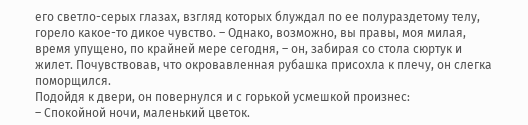его светло-серых глазах, взгляд которых блуждал по ее полураздетому телу, горело какое-то дикое чувство. – Однако, возможно, вы правы, моя милая, время упущено, по крайней мере сегодня, – он, забирая со стола сюртук и жилет. Почувствовав, что окровавленная рубашка присохла к плечу, он слегка поморщился.
Подойдя к двери, он повернулся и с горькой усмешкой произнес:
– Спокойной ночи, маленький цветок.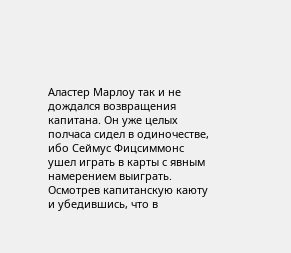Аластер Марлоу так и не дождался возвращения капитана. Он уже целых полчаса сидел в одиночестве, ибо Сеймус Фицсиммонс ушел играть в карты с явным намерением выиграть. Осмотрев капитанскую каюту и убедившись, что в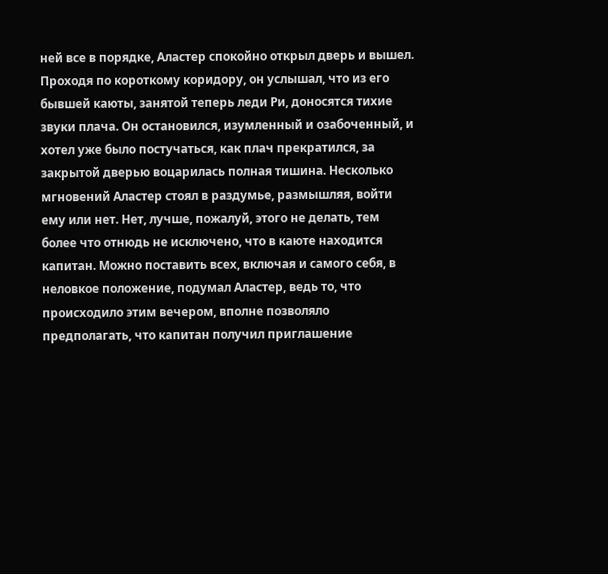ней все в порядке, Аластер спокойно открыл дверь и вышел. Проходя по короткому коридору, он услышал, что из его бывшей каюты, занятой теперь леди Ри, доносятся тихие звуки плача. Он остановился, изумленный и озабоченный, и хотел уже было постучаться, как плач прекратился, за закрытой дверью воцарилась полная тишина. Несколько мгновений Аластер стоял в раздумье, размышляя, войти ему или нет. Нет, лучше, пожалуй, этого не делать, тем более что отнюдь не исключено, что в каюте находится капитан. Можно поставить всех, включая и самого себя, в неловкое положение, подумал Аластер, ведь то, что происходило этим вечером, вполне позволяло предполагать, что капитан получил приглашение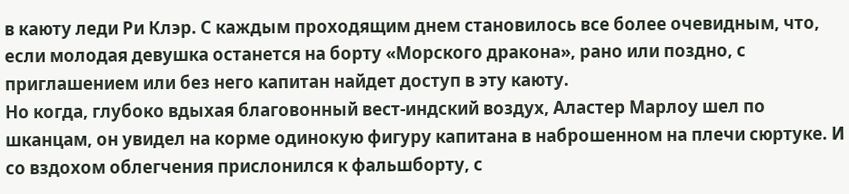в каюту леди Ри Клэр. С каждым проходящим днем становилось все более очевидным, что, если молодая девушка останется на борту «Морского дракона», рано или поздно, с приглашением или без него капитан найдет доступ в эту каюту.
Но когда, глубоко вдыхая благовонный вест-индский воздух, Аластер Марлоу шел по шканцам, он увидел на корме одинокую фигуру капитана в наброшенном на плечи сюртуке. И со вздохом облегчения прислонился к фальшборту, с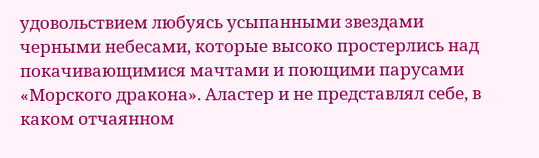удовольствием любуясь усыпанными звездами черными небесами, которые высоко простерлись над покачивающимися мачтами и поющими парусами «Морского дракона». Аластер и не представлял себе, в каком отчаянном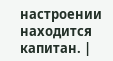настроении находится капитан. |